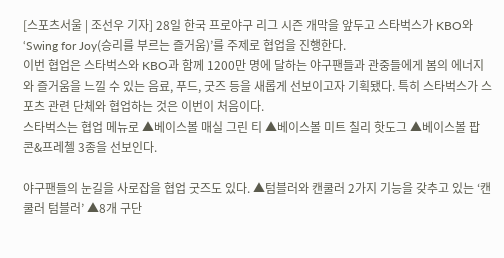[스포츠서울 | 조선우 기자] 28일 한국 프로야구 리그 시즌 개막을 앞두고 스타벅스가 KBO와 ‘Swing for Joy(승리를 부르는 즐거움)’를 주제로 협업을 진행한다.
이번 협업은 스타벅스와 KBO과 함께 1200만 명에 달하는 야구팬들과 관중들에게 봄의 에너지와 즐거움을 느낄 수 있는 음료, 푸드, 굿즈 등을 새롭게 선보이고자 기획됐다. 특히 스타벅스가 스포츠 관련 단체와 협업하는 것은 이번이 처음이다.
스타벅스는 협업 메뉴로 ▲베이스볼 매실 그린 티 ▲베이스볼 미트 칠리 핫도그 ▲베이스볼 팝콘&프레첼 3종을 선보인다.

야구팬들의 눈길을 사로잡을 협업 굿즈도 있다. ▲텀블러와 캔쿨러 2가지 기능을 갖추고 있는 ‘캔쿨러 텀블러’ ▲8개 구단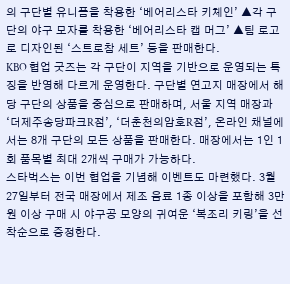의 구단별 유니폼을 착용한 ‘베어리스타 키체인’ ▲각 구단의 야구 모자를 착용한 ‘베어리스타 캡 머그’ ▲팀 로고로 디자인된 ‘스트로참 세트’ 등을 판매한다.
KBO 협업 굿즈는 각 구단이 지역을 기반으로 운영되는 특징을 반영해 다르게 운영한다. 구단별 연고지 매장에서 해당 구단의 상품을 중심으로 판매하며, 서울 지역 매장과 ‘더제주송당파크R점’, ‘더춘천의암호R점’, 온라인 채널에서는 8개 구단의 모든 상품을 판매한다. 매장에서는 1인 1회 품목별 최대 2개씩 구매가 가능하다.
스타벅스는 이번 협업을 기념해 이벤트도 마련했다. 3월 27일부터 전국 매장에서 제조 음료 1종 이상을 포함해 3만 원 이상 구매 시 야구공 모양의 귀여운 ‘복조리 키링’을 선착순으로 증정한다.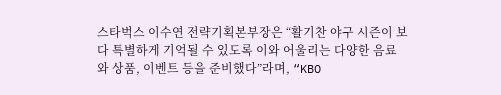스타벅스 이수연 전략기획본부장은 “활기찬 야구 시즌이 보다 특별하게 기억될 수 있도록 이와 어울리는 다양한 음료와 상품, 이벤트 등을 준비했다”라며, “KBO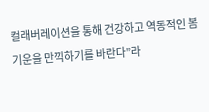컬래버레이션을 통해 건강하고 역동적인 봄기운을 만끽하기를 바란다”라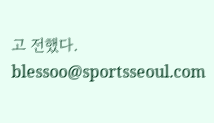고 전했다. blessoo@sportsseoul.com